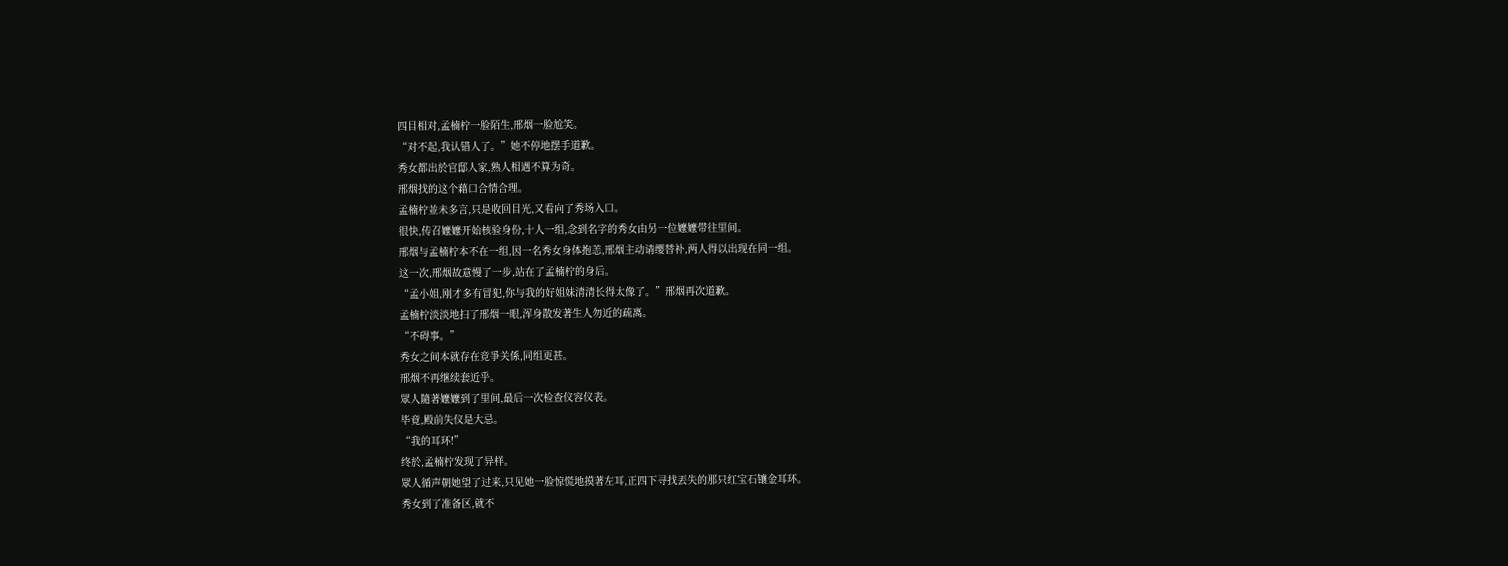四目相对,孟楠柠一脸陌生,邢烟一脸尬笑。
“对不起,我认错人了。”她不停地摆手道歉。
秀女都出於官邸人家,熟人相遇不算为奇。
邢烟找的这个藉口合情合理。
孟楠柠並未多言,只是收回目光,又看向了秀场入口。
很快,传召嬤嬤开始核验身份,十人一组,念到名字的秀女由另一位嬤嬤带往里间。
邢烟与孟楠柠本不在一组,因一名秀女身体抱恙,邢烟主动请缨替补,两人得以出现在同一组。
这一次,邢烟故意慢了一步,站在了孟楠柠的身后。
“孟小姐,刚才多有冒犯,你与我的好姐妹清清长得太像了。”邢烟再次道歉。
孟楠柠淡淡地扫了邢烟一眼,浑身散发著生人勿近的疏离。
“不碍事。”
秀女之间本就存在竞爭关係,同组更甚。
邢烟不再继续套近乎。
眾人隨著嬤嬤到了里间,最后一次检查仪容仪表。
毕竟,殿前失仪是大忌。
“我的耳环!”
终於,孟楠柠发现了异样。
眾人循声朝她望了过来,只见她一脸惊慌地摸著左耳,正四下寻找丟失的那只红宝石镶金耳环。
秀女到了准备区,就不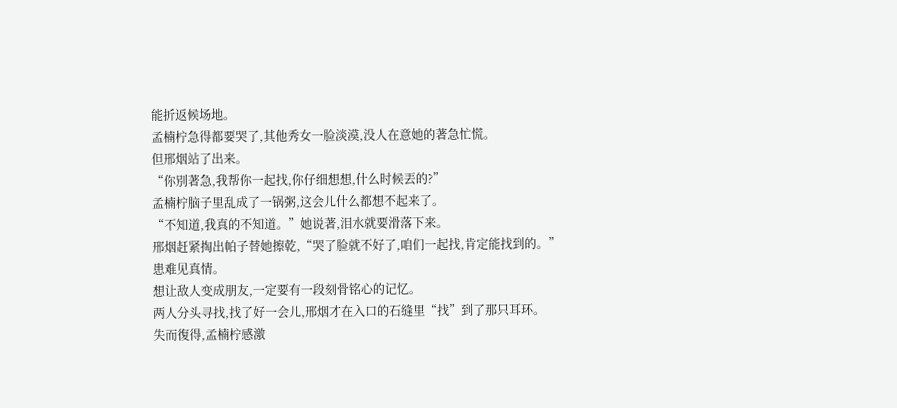能折返候场地。
孟楠柠急得都要哭了,其他秀女一脸淡漠,没人在意她的著急忙慌。
但邢烟站了出来。
“你別著急,我帮你一起找,你仔细想想,什么时候丟的?”
孟楠柠脑子里乱成了一锅粥,这会儿什么都想不起来了。
“不知道,我真的不知道。”她说著,泪水就要滑落下来。
邢烟赶紧掏出帕子替她擦乾,“哭了脸就不好了,咱们一起找,肯定能找到的。”
患难见真情。
想让敌人变成朋友,一定要有一段刻骨铭心的记忆。
两人分头寻找,找了好一会儿,邢烟才在入口的石缝里“找”到了那只耳环。
失而復得,孟楠柠感激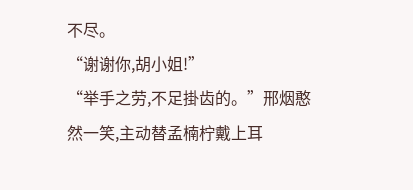不尽。
“谢谢你,胡小姐!”
“举手之劳,不足掛齿的。”邢烟憨然一笑,主动替孟楠柠戴上耳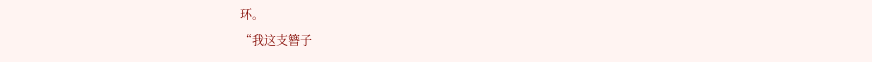环。
“我这支簪子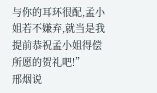与你的耳环很配,孟小姐若不嫌弃,就当是我提前恭祝孟小姐得偿所愿的贺礼吧!”
邢烟说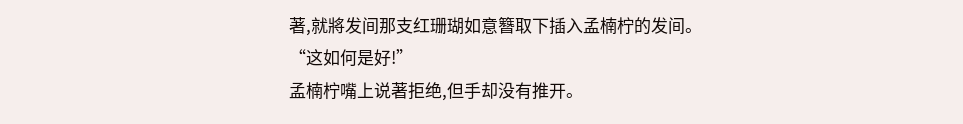著,就將发间那支红珊瑚如意簪取下插入孟楠柠的发间。
“这如何是好!”
孟楠柠嘴上说著拒绝,但手却没有推开。